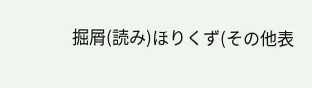掘屑(読み)ほりくず(その他表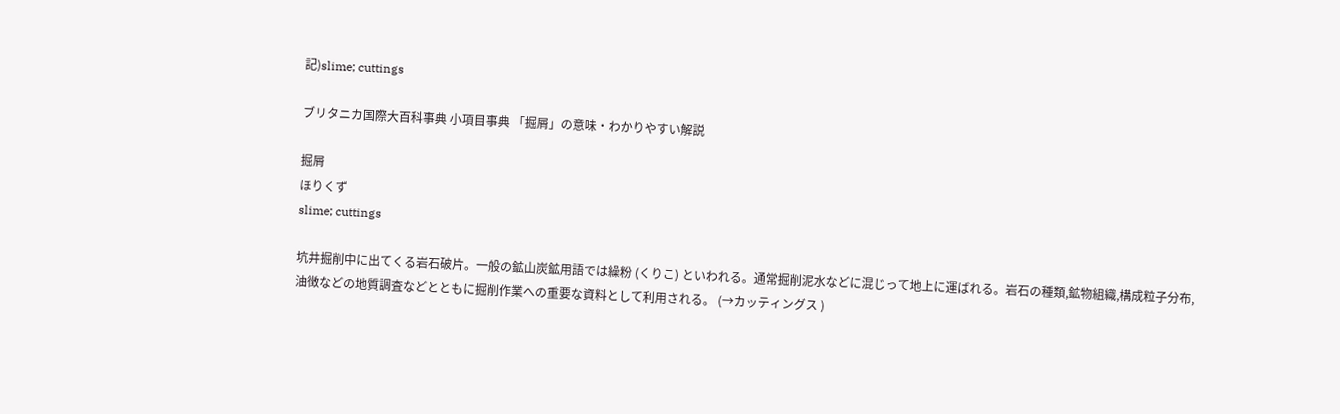記)slime; cuttings

ブリタニカ国際大百科事典 小項目事典 「掘屑」の意味・わかりやすい解説

掘屑
ほりくず
slime; cuttings

坑井掘削中に出てくる岩石破片。一般の鉱山炭鉱用語では繰粉 (くりこ) といわれる。通常掘削泥水などに混じって地上に運ばれる。岩石の種類,鉱物組織,構成粒子分布,油徴などの地質調査などとともに掘削作業への重要な資料として利用される。 (→カッティングス )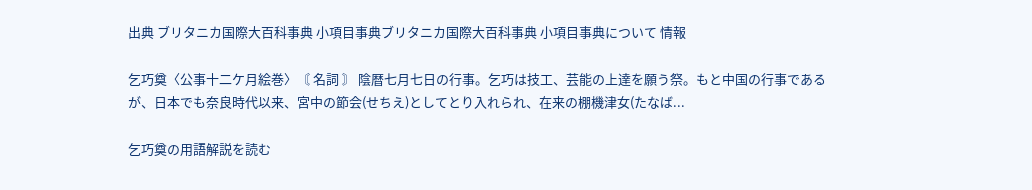出典 ブリタニカ国際大百科事典 小項目事典ブリタニカ国際大百科事典 小項目事典について 情報

乞巧奠〈公事十二ケ月絵巻〉〘 名詞 〙 陰暦七月七日の行事。乞巧は技工、芸能の上達を願う祭。もと中国の行事であるが、日本でも奈良時代以来、宮中の節会(せちえ)としてとり入れられ、在来の棚機津女(たなば...

乞巧奠の用語解説を読む